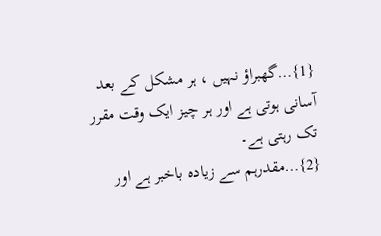{1}…گھبراؤ نہیں ، ہر مشکل کے بعد آسانی ہوتی ہے اور ہر چیز ایک وقت مقرر تک رہتی ہے۔
{2}…مقدرہم سے زیادہ باخبر ہے اور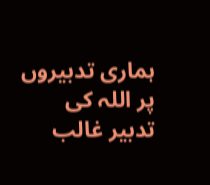ہماری تدبیروں پر اللہ کی تدبیر غالب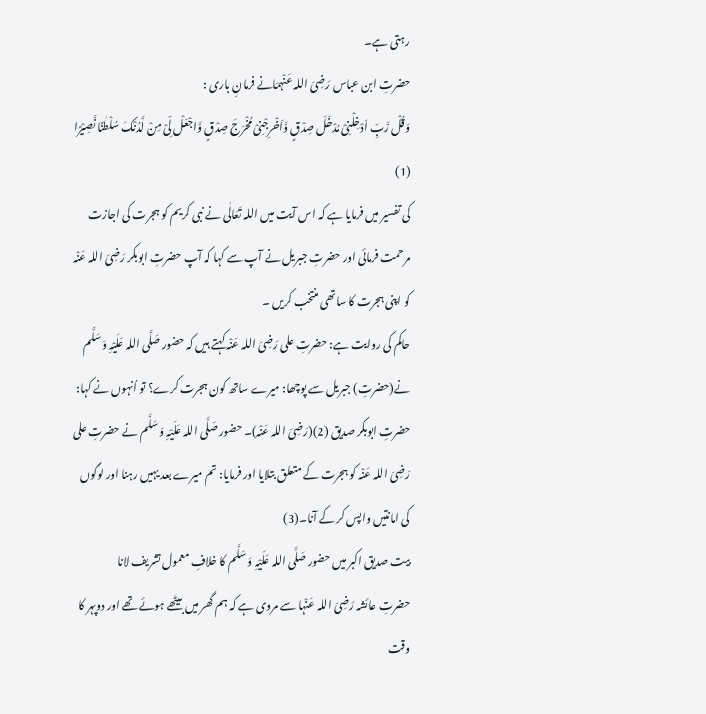رہتی ہے۔
حضرتِ ابن عباس رَضِیَ اللہ عَنْہمَانے فرمانِ باری :
وَقُلْ رَّبِّ اَدْخِلْنِیْ مُدْخَلَ صِدْقٍ وَّاَخْرِجْنِیْ مُخْرَجَ صِدْقٍ وَّاجْعَلْ لِّیْ مِنْ لَّدُنْکَ سُلْطٰنًا نَّصِیْرًا (1)
کی تفسیر میں فرمایا ہے کہ اس آیت میں اللہ تَعَالٰی نے نبی کریم کو ہجرت کی اجازت مرحمت فرمائی اور حضرتِ جبریل نے آپ سے کہا کہ آپ حضرتِ ابوبکر رَضِیَ اللہ عَنْہ کو اپنی ہجرت کا ساتھی منتخب کریں ۔
حاکم کی روایت ہے: حضرتِ علی رَضِیَ اللہ عَنْہ کہتے ہیں کہ حضور صَلَّی اللہ عَلَیْہِ وَسَلَّم نے(حضرتِ) جبریل سے پوچھا: میرے ساتھ کون ہجرت کرے؟ تو اُنہوں نے کہا: حضرتِ ابوبکر صدیق (2)(رَضِیَ اللہ عَنْہ)۔ حضور صَلَّی اللہ عَلَیْہِ وَ سَلَّم نے حضرتِ علی رَضِیَ اللہ عَنْہ کو ہجرت کے متعلق بتلایا اور فرمایا: تم میرے بعد یہیں رہنا اور لوگوں کی امانتیں واپس کر کے آنا۔(3)
بیت صدیق اکبر میں حضور صَلَّی اللہ عَلَیْہِ وَ سَلَّم کا خلافِ معمول تشریف لانا
حضرتِ عائشہ رَضِیَ اللہ عَنْہا سے مروی ہے کہ ہم گھر میں بیٹھے ہوئے تھے اور دوپہر کا وقت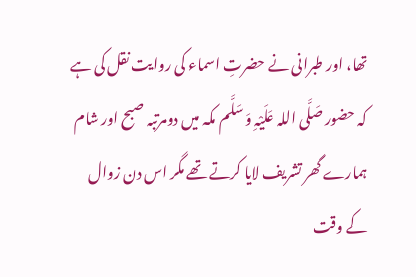تھا، اور طبرانی نے حضرتِ اسماء کی روایت نقل کی ہے کہ حضور صَلَّی اللہ عَلَیْہِ وَ سَلَّم مکہ میں دومرتبہ صبح اور شام ہمارے گھر تشریف لایا کرتے تھے مگر اس دن زوال کے وقت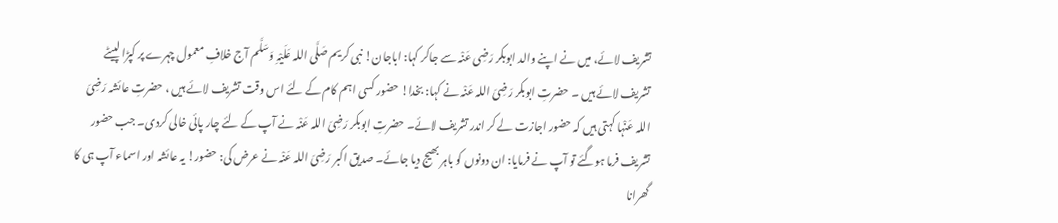تشریف لائے، میں نے اپنے والد ابوبکر رَضِی عَنْہ سے جاکر کہا: اباجان! نبی کریم صَلَّی اللہ عَلَیْہِ وَسَلَّم آج خلافِ معمول چہرے پر کپڑا لپیٹے تشریف لائے ہیں ۔ حضرتِ ابوبکر رَضِیَ اللہ عَنْہ نے کہا: بخدا! حضور کسی اہم کام کے لئے اس وقت تشریف لائے ہیں ، حضرتِ عائشہ رَضِیَ اللہ عَنْہا کہتی ہیں کہ حضور اجازت لے کر اندر تشریف لائے۔ حضرتِ ابوبکر رَضِیَ اللہ عَنْہ نے آپ کے لئے چار پائی خالی کردی۔ جب حضور تشریف فرما ہوگئے تو آپ نے فرمایا: ان دونوں کو باہر بھیج دیا جائے۔ صدیق اکبر رَضِیَ اللہ عَنْہ نے عرض کی: حضور! یہ عائشہ اور اسماء آپ ہی کا گھرانا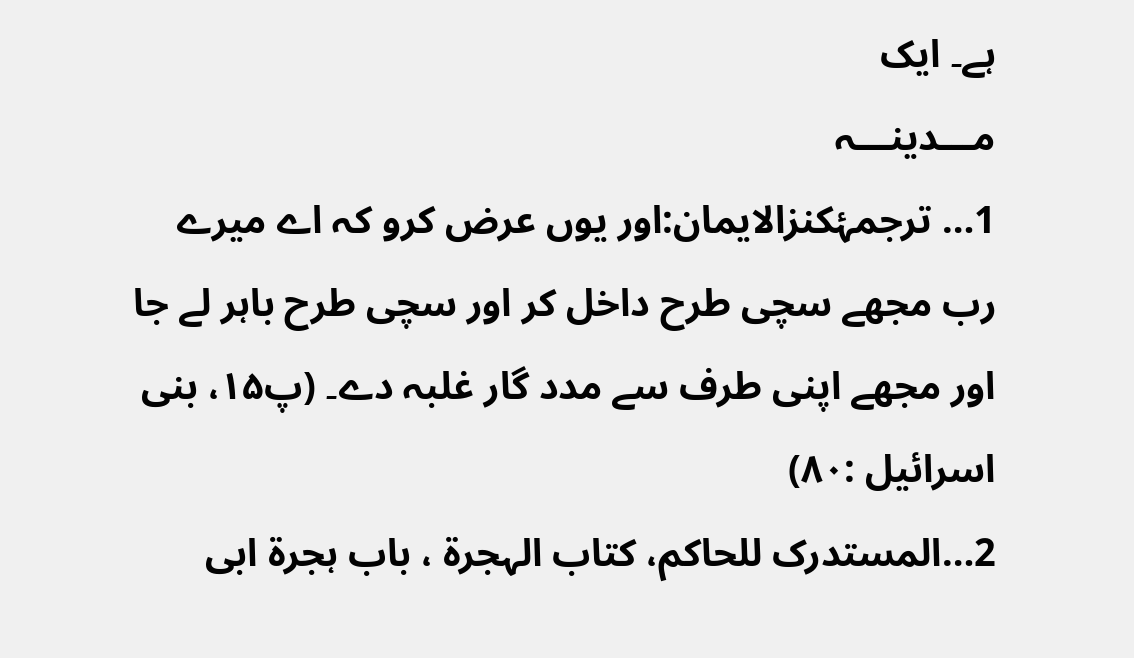ہے۔ ایک
مـــدینـــہ
1… ترجمۂکنزالایمان:اور یوں عرض کرو کہ اے میرے رب مجھے سچی طرح داخل کر اور سچی طرح باہر لے جا اور مجھے اپنی طرف سے مدد گار غلبہ دے۔ (پ۱۵، بنی اسرائیل :۸۰)
2…المستدرک للحاکم، کتاب الہجرۃ ، باب ہجرۃ ابی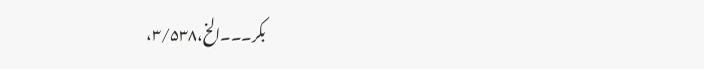بکر۔۔۔الخ،۳/۵۳۸،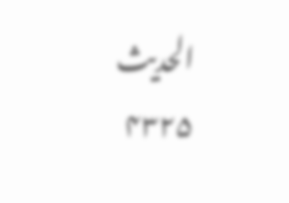الحدیث ۴۳۲۵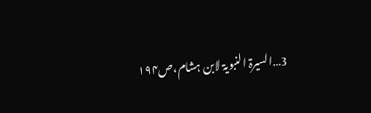3…السیرۃ النبویۃ لابن ہشام،ص۱۹۴